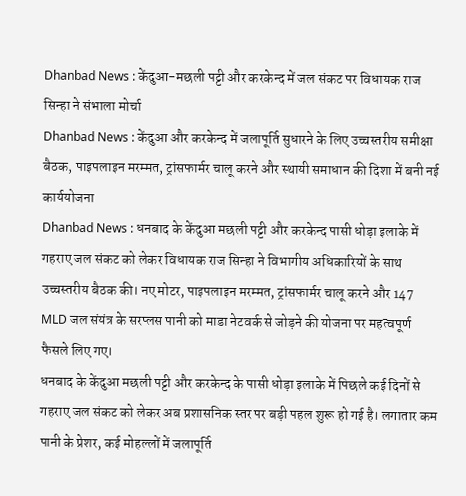Dhanbad News : केंदुआ-मछली पट्टी और करकेन्द में जल संकट पर विधायक राज सिन्हा ने संभाला मोर्चा
Dhanbad News : केंदुआ और करकेन्द में जलापूर्ति सुधारने के लिए उच्चस्तरीय समीक्षा बैठक, पाइपलाइन मरम्मत, ट्रांसफार्मर चालू करने और स्थायी समाधान की दिशा में बनी नई कार्ययोजना
Dhanbad News : धनबाद के केंदुआ मछली पट्टी और करकेन्द पासी धोड़ा इलाके में गहराए जल संकट को लेकर विधायक राज सिन्हा ने विभागीय अधिकारियों के साथ उच्चस्तरीय बैठक की। नए मोटर, पाइपलाइन मरम्मत, ट्रांसफार्मर चालू करने और 147 MLD जल संयंत्र के सरप्लस पानी को माडा नेटवर्क से जोड़ने की योजना पर महत्वपूर्ण फैसले लिए गए।
धनबाद के केंदुआ मछली पट्टी और करकेन्द के पासी धोड़ा इलाके में पिछले कई दिनों से गहराए जल संकट को लेकर अब प्रशासनिक स्तर पर बड़ी पहल शुरू हो गई है। लगातार कम पानी के प्रेशर, कई मोहल्लों में जलापूर्ति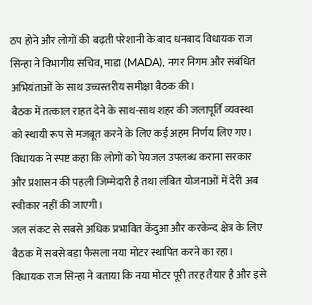ठप होने और लोगों की बढ़ती परेशानी के बाद धनबाद विधायक राज सिन्हा ने विभागीय सचिव, माडा (MADA), नगर निगम और संबंधित अभियंताओं के साथ उच्चस्तरीय समीक्षा बैठक की।
बैठक में तत्काल राहत देने के साथ-साथ शहर की जलापूर्ति व्यवस्था को स्थायी रूप से मजबूत करने के लिए कई अहम निर्णय लिए गए। विधायक ने स्पष्ट कहा कि लोगों को पेयजल उपलब्ध कराना सरकार और प्रशासन की पहली जिम्मेदारी है तथा लंबित योजनाओं में देरी अब स्वीकार नहीं की जाएगी।
जल संकट से सबसे अधिक प्रभावित केंदुआ और करकेन्द क्षेत्र के लिए बैठक में सबसे बड़ा फैसला नया मोटर स्थापित करने का रहा। विधायक राज सिन्हा ने बताया कि नया मोटर पूरी तरह तैयार है और इसे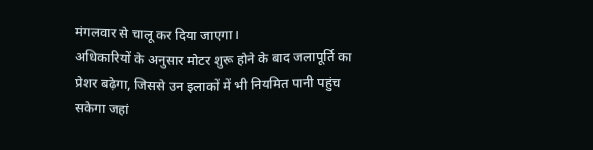मंगलवार से चालू कर दिया जाएगा।
अधिकारियों के अनुसार मोटर शुरू होने के बाद जलापूर्ति का प्रेशर बढ़ेगा, जिससे उन इलाकों में भी नियमित पानी पहुंच सकेगा जहां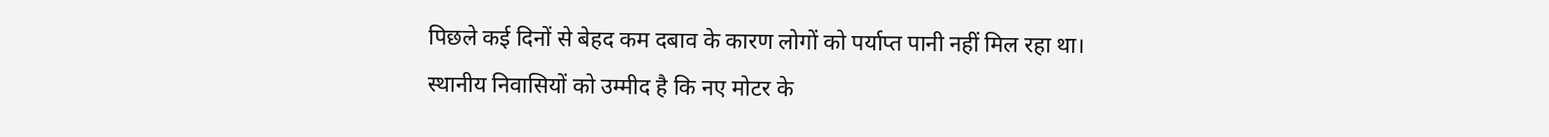पिछले कई दिनों से बेहद कम दबाव के कारण लोगों को पर्याप्त पानी नहीं मिल रहा था।
स्थानीय निवासियों को उम्मीद है कि नए मोटर के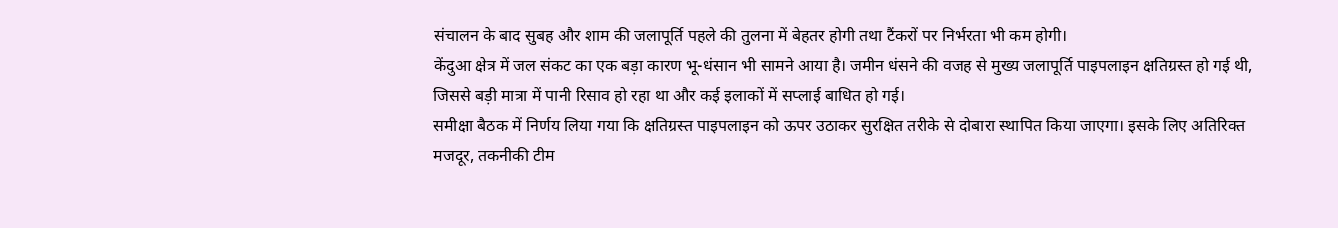संचालन के बाद सुबह और शाम की जलापूर्ति पहले की तुलना में बेहतर होगी तथा टैंकरों पर निर्भरता भी कम होगी।
केंदुआ क्षेत्र में जल संकट का एक बड़ा कारण भू-धंसान भी सामने आया है। जमीन धंसने की वजह से मुख्य जलापूर्ति पाइपलाइन क्षतिग्रस्त हो गई थी, जिससे बड़ी मात्रा में पानी रिसाव हो रहा था और कई इलाकों में सप्लाई बाधित हो गई।
समीक्षा बैठक में निर्णय लिया गया कि क्षतिग्रस्त पाइपलाइन को ऊपर उठाकर सुरक्षित तरीके से दोबारा स्थापित किया जाएगा। इसके लिए अतिरिक्त मजदूर, तकनीकी टीम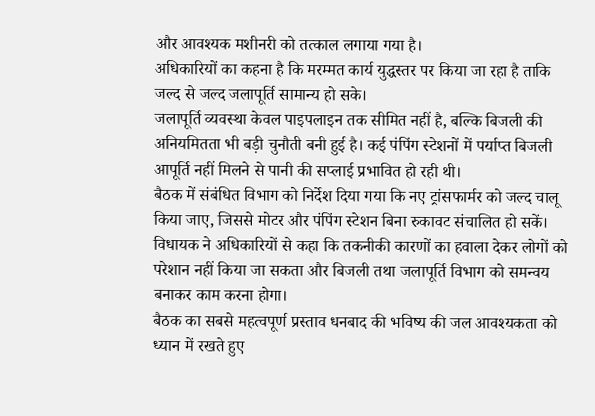और आवश्यक मशीनरी को तत्काल लगाया गया है।
अधिकारियों का कहना है कि मरम्मत कार्य युद्धस्तर पर किया जा रहा है ताकि जल्द से जल्द जलापूर्ति सामान्य हो सके।
जलापूर्ति व्यवस्था केवल पाइपलाइन तक सीमित नहीं है, बल्कि बिजली की अनियमितता भी बड़ी चुनौती बनी हुई है। कई पंपिंग स्टेशनों में पर्याप्त बिजली आपूर्ति नहीं मिलने से पानी की सप्लाई प्रभावित हो रही थी।
बैठक में संबंधित विभाग को निर्देश दिया गया कि नए ट्रांसफार्मर को जल्द चालू किया जाए, जिससे मोटर और पंपिंग स्टेशन बिना रुकावट संचालित हो सकें।
विधायक ने अधिकारियों से कहा कि तकनीकी कारणों का हवाला देकर लोगों को परेशान नहीं किया जा सकता और बिजली तथा जलापूर्ति विभाग को समन्वय बनाकर काम करना होगा।
बैठक का सबसे महत्वपूर्ण प्रस्ताव धनबाद की भविष्य की जल आवश्यकता को ध्यान में रखते हुए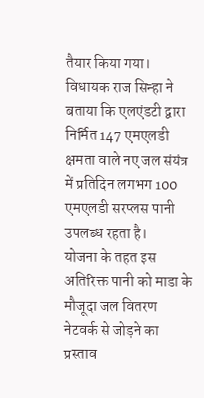तैयार किया गया। विधायक राज सिन्हा ने बताया कि एलएंडटी द्वारा निर्मित 147 एमएलडी क्षमता वाले नए जल संयंत्र में प्रतिदिन लगभग 100 एमएलडी सरप्लस पानी उपलब्ध रहता है।
योजना के तहत इस अतिरिक्त पानी को माडा के मौजूदा जल वितरण नेटवर्क से जोड़ने का प्रस्ताव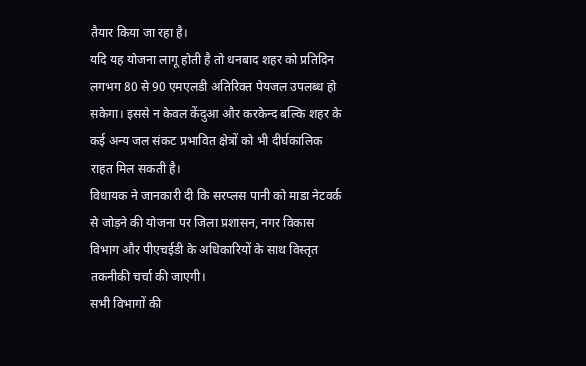तैयार किया जा रहा है।
यदि यह योजना लागू होती है तो धनबाद शहर को प्रतिदिन लगभग 80 से 90 एमएलडी अतिरिक्त पेयजल उपलब्ध हो सकेगा। इससे न केवल केंदुआ और करकेन्द बल्कि शहर के कई अन्य जल संकट प्रभावित क्षेत्रों को भी दीर्घकालिक राहत मिल सकती है।
विधायक ने जानकारी दी कि सरप्लस पानी को माडा नेटवर्क से जोड़ने की योजना पर जिला प्रशासन, नगर विकास विभाग और पीएचईडी के अधिकारियों के साथ विस्तृत तकनीकी चर्चा की जाएगी।
सभी विभागों की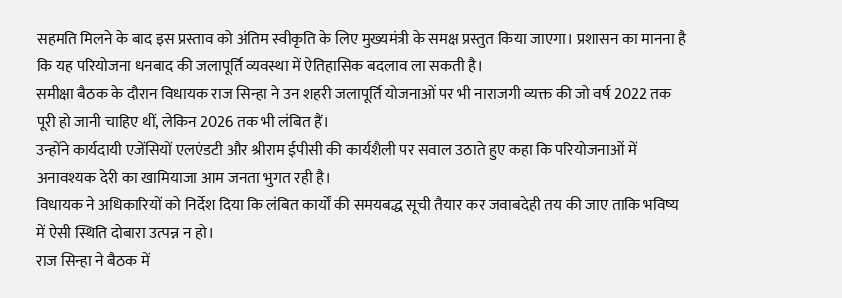सहमति मिलने के बाद इस प्रस्ताव को अंतिम स्वीकृति के लिए मुख्यमंत्री के समक्ष प्रस्तुत किया जाएगा। प्रशासन का मानना है कि यह परियोजना धनबाद की जलापूर्ति व्यवस्था में ऐतिहासिक बदलाव ला सकती है।
समीक्षा बैठक के दौरान विधायक राज सिन्हा ने उन शहरी जलापूर्ति योजनाओं पर भी नाराजगी व्यक्त की जो वर्ष 2022 तक पूरी हो जानी चाहिए थीं, लेकिन 2026 तक भी लंबित हैं।
उन्होंने कार्यदायी एजेंसियों एलएंडटी और श्रीराम ईपीसी की कार्यशैली पर सवाल उठाते हुए कहा कि परियोजनाओं में अनावश्यक देरी का खामियाजा आम जनता भुगत रही है।
विधायक ने अधिकारियों को निर्देश दिया कि लंबित कार्यों की समयबद्ध सूची तैयार कर जवाबदेही तय की जाए ताकि भविष्य में ऐसी स्थिति दोबारा उत्पन्न न हो।
राज सिन्हा ने बैठक में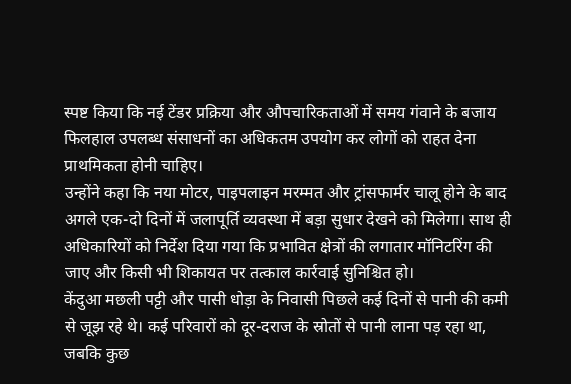स्पष्ट किया कि नई टेंडर प्रक्रिया और औपचारिकताओं में समय गंवाने के बजाय फिलहाल उपलब्ध संसाधनों का अधिकतम उपयोग कर लोगों को राहत देना प्राथमिकता होनी चाहिए।
उन्होंने कहा कि नया मोटर, पाइपलाइन मरम्मत और ट्रांसफार्मर चालू होने के बाद अगले एक-दो दिनों में जलापूर्ति व्यवस्था में बड़ा सुधार देखने को मिलेगा। साथ ही अधिकारियों को निर्देश दिया गया कि प्रभावित क्षेत्रों की लगातार मॉनिटरिंग की जाए और किसी भी शिकायत पर तत्काल कार्रवाई सुनिश्चित हो।
केंदुआ मछली पट्टी और पासी धोड़ा के निवासी पिछले कई दिनों से पानी की कमी से जूझ रहे थे। कई परिवारों को दूर-दराज के स्रोतों से पानी लाना पड़ रहा था, जबकि कुछ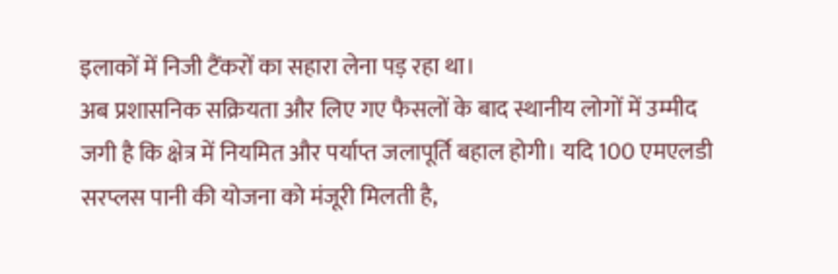इलाकों में निजी टैंकरों का सहारा लेना पड़ रहा था।
अब प्रशासनिक सक्रियता और लिए गए फैसलों के बाद स्थानीय लोगों में उम्मीद जगी है कि क्षेत्र में नियमित और पर्याप्त जलापूर्ति बहाल होगी। यदि 100 एमएलडी सरप्लस पानी की योजना को मंजूरी मिलती है,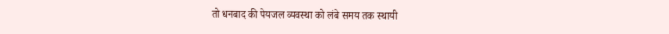तो धनबाद की पेयजल व्यवस्था को लंबे समय तक स्थायी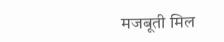मजबूती मिल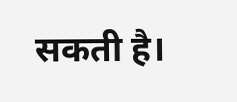सकती है।